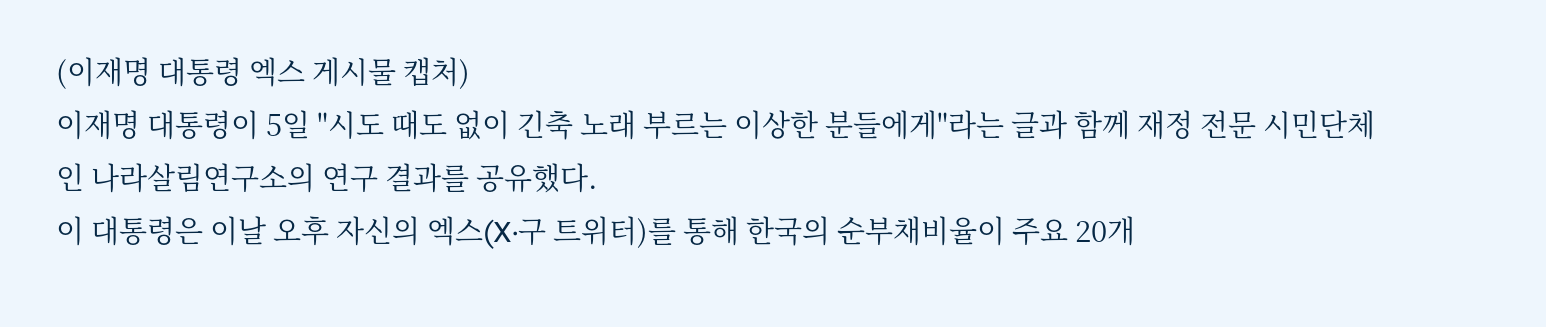(이재명 대통령 엑스 게시물 캡처)
이재명 대통령이 5일 "시도 때도 없이 긴축 노래 부르는 이상한 분들에게"라는 글과 함께 재정 전문 시민단체인 나라살림연구소의 연구 결과를 공유했다.
이 대통령은 이날 오후 자신의 엑스(X·구 트위터)를 통해 한국의 순부채비율이 주요 20개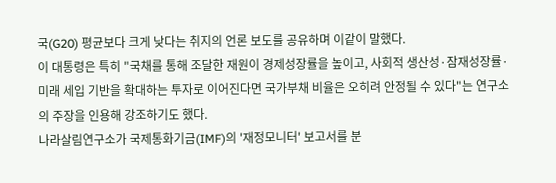국(G20) 평균보다 크게 낮다는 취지의 언론 보도를 공유하며 이같이 말했다.
이 대통령은 특히 "국채를 통해 조달한 재원이 경제성장률을 높이고, 사회적 생산성·잠재성장률·미래 세입 기반을 확대하는 투자로 이어진다면 국가부채 비율은 오히려 안정될 수 있다"는 연구소의 주장을 인용해 강조하기도 했다.
나라살림연구소가 국제통화기금(IMF)의 '재정모니터' 보고서를 분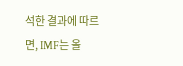석한 결과에 따르면, IMF는 올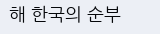해 한국의 순부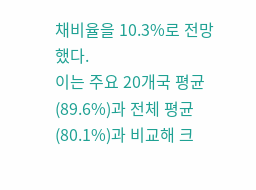채비율을 10.3%로 전망했다.
이는 주요 20개국 평균(89.6%)과 전체 평균(80.1%)과 비교해 크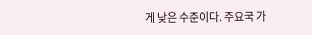게 낮은 수준이다. 주요국 가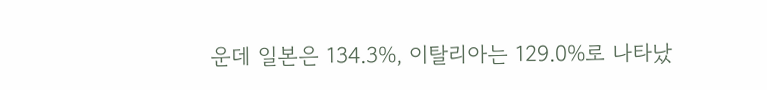운데 일본은 134.3%, 이탈리아는 129.0%로 나타났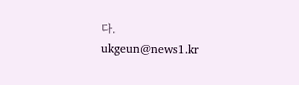다.
ukgeun@news1.kr